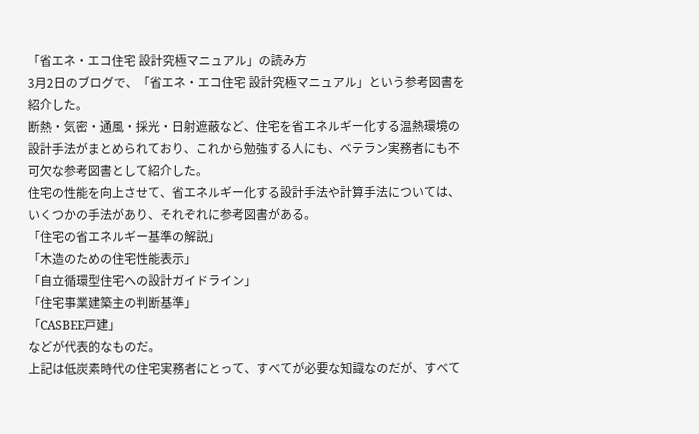「省エネ・エコ住宅 設計究極マニュアル」の読み方
3月2日のブログで、「省エネ・エコ住宅 設計究極マニュアル」という参考図書を紹介した。
断熱・気密・通風・採光・日射遮蔽など、住宅を省エネルギー化する温熱環境の設計手法がまとめられており、これから勉強する人にも、ベテラン実務者にも不可欠な参考図書として紹介した。
住宅の性能を向上させて、省エネルギー化する設計手法や計算手法については、いくつかの手法があり、それぞれに参考図書がある。
「住宅の省エネルギー基準の解説」
「木造のための住宅性能表示」
「自立循環型住宅への設計ガイドライン」
「住宅事業建築主の判断基準」
「CASBEE戸建」
などが代表的なものだ。
上記は低炭素時代の住宅実務者にとって、すべてが必要な知識なのだが、すべて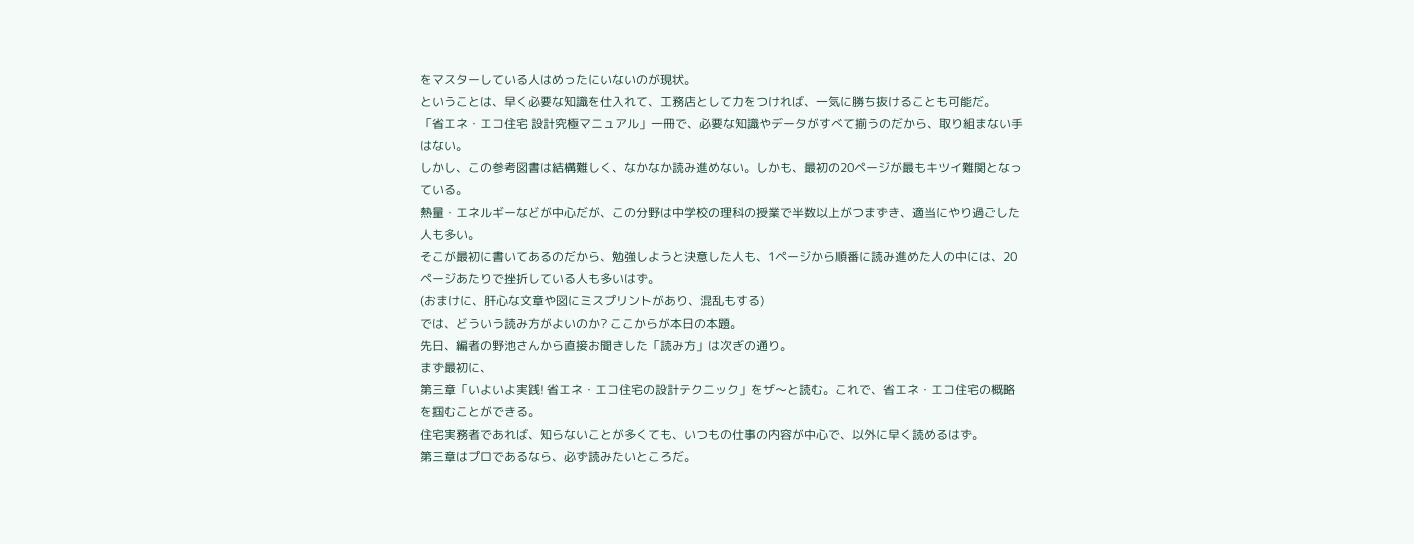をマスターしている人はめったにいないのが現状。
ということは、早く必要な知識を仕入れて、工務店として力をつければ、一気に勝ち抜けることも可能だ。
「省エネ・エコ住宅 設計究極マニュアル」一冊で、必要な知識やデータがすべて揃うのだから、取り組まない手はない。
しかし、この参考図書は結構難しく、なかなか読み進めない。しかも、最初の20ページが最もキツイ難関となっている。
熱量・エネルギーなどが中心だが、この分野は中学校の理科の授業で半数以上がつまずき、適当にやり過ごした人も多い。
そこが最初に書いてあるのだから、勉強しようと決意した人も、1ページから順番に読み進めた人の中には、20ページあたりで挫折している人も多いはず。
(おまけに、肝心な文章や図にミスプリントがあり、混乱もする)
では、どういう読み方がよいのか? ここからが本日の本題。
先日、編者の野池さんから直接お聞きした「読み方」は次ぎの通り。
まず最初に、
第三章「いよいよ実践! 省エネ・エコ住宅の設計テクニック」をザ〜と読む。これで、省エネ・エコ住宅の概略を掴むことができる。
住宅実務者であれば、知らないことが多くても、いつもの仕事の内容が中心で、以外に早く読めるはず。
第三章はプロであるなら、必ず読みたいところだ。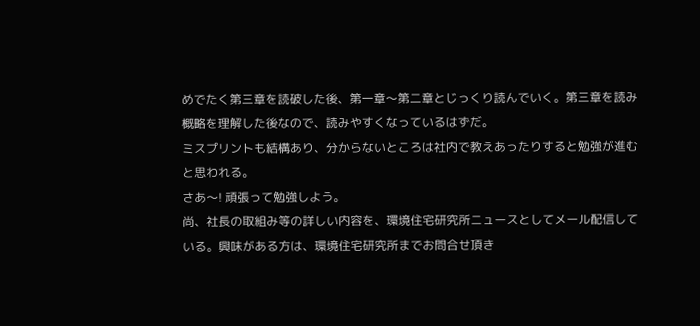めでたく第三章を読破した後、第一章〜第二章とじっくり読んでいく。第三章を読み概略を理解した後なので、読みやすくなっているはずだ。
ミスプリントも結構あり、分からないところは社内で教えあったりすると勉強が進むと思われる。
さあ〜! 頑張って勉強しよう。
尚、社長の取組み等の詳しい内容を、環境住宅研究所ニュースとしてメール配信している。興味がある方は、環境住宅研究所までお問合せ頂き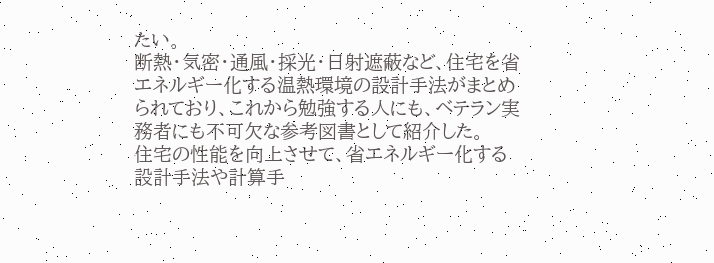たい。
断熱・気密・通風・採光・日射遮蔽など、住宅を省エネルギー化する温熱環境の設計手法がまとめられており、これから勉強する人にも、ベテラン実務者にも不可欠な参考図書として紹介した。
住宅の性能を向上させて、省エネルギー化する設計手法や計算手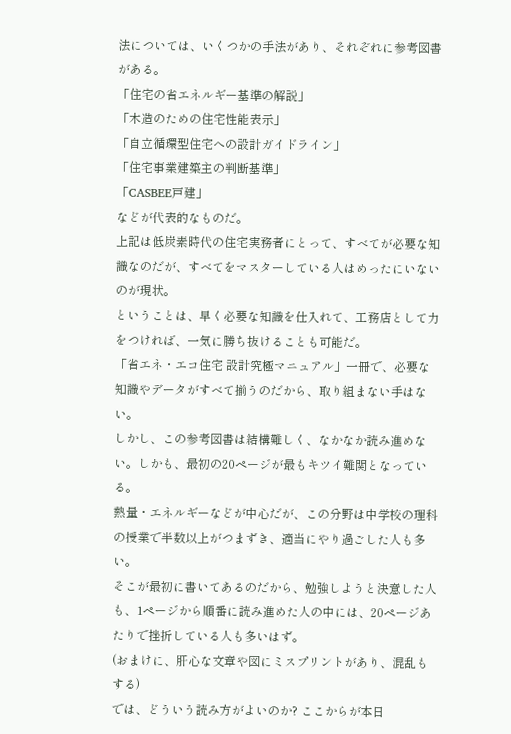法については、いくつかの手法があり、それぞれに参考図書がある。
「住宅の省エネルギー基準の解説」
「木造のための住宅性能表示」
「自立循環型住宅への設計ガイドライン」
「住宅事業建築主の判断基準」
「CASBEE戸建」
などが代表的なものだ。
上記は低炭素時代の住宅実務者にとって、すべてが必要な知識なのだが、すべてをマスターしている人はめったにいないのが現状。
ということは、早く必要な知識を仕入れて、工務店として力をつければ、一気に勝ち抜けることも可能だ。
「省エネ・エコ住宅 設計究極マニュアル」一冊で、必要な知識やデータがすべて揃うのだから、取り組まない手はない。
しかし、この参考図書は結構難しく、なかなか読み進めない。しかも、最初の20ページが最もキツイ難関となっている。
熱量・エネルギーなどが中心だが、この分野は中学校の理科の授業で半数以上がつまずき、適当にやり過ごした人も多い。
そこが最初に書いてあるのだから、勉強しようと決意した人も、1ページから順番に読み進めた人の中には、20ページあたりで挫折している人も多いはず。
(おまけに、肝心な文章や図にミスプリントがあり、混乱もする)
では、どういう読み方がよいのか? ここからが本日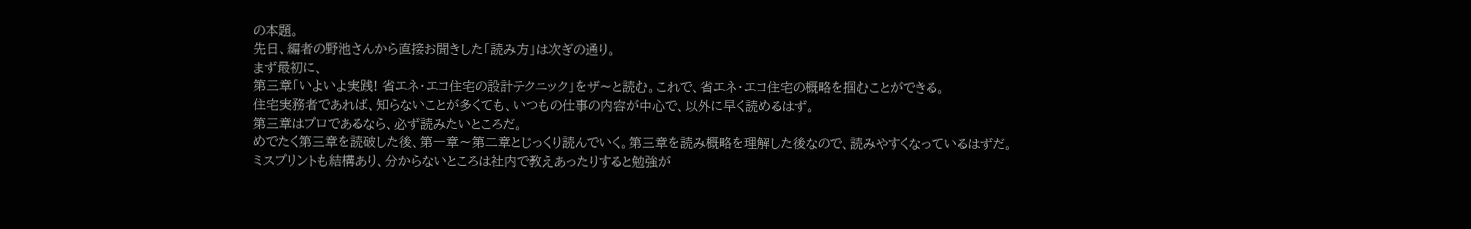の本題。
先日、編者の野池さんから直接お聞きした「読み方」は次ぎの通り。
まず最初に、
第三章「いよいよ実践! 省エネ・エコ住宅の設計テクニック」をザ〜と読む。これで、省エネ・エコ住宅の概略を掴むことができる。
住宅実務者であれば、知らないことが多くても、いつもの仕事の内容が中心で、以外に早く読めるはず。
第三章はプロであるなら、必ず読みたいところだ。
めでたく第三章を読破した後、第一章〜第二章とじっくり読んでいく。第三章を読み概略を理解した後なので、読みやすくなっているはずだ。
ミスプリントも結構あり、分からないところは社内で教えあったりすると勉強が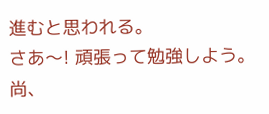進むと思われる。
さあ〜! 頑張って勉強しよう。
尚、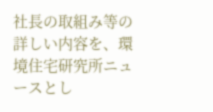社長の取組み等の詳しい内容を、環境住宅研究所ニュースとし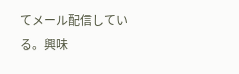てメール配信している。興味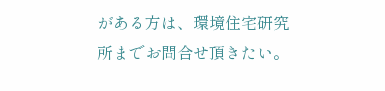がある方は、環境住宅研究所までお問合せ頂きたい。